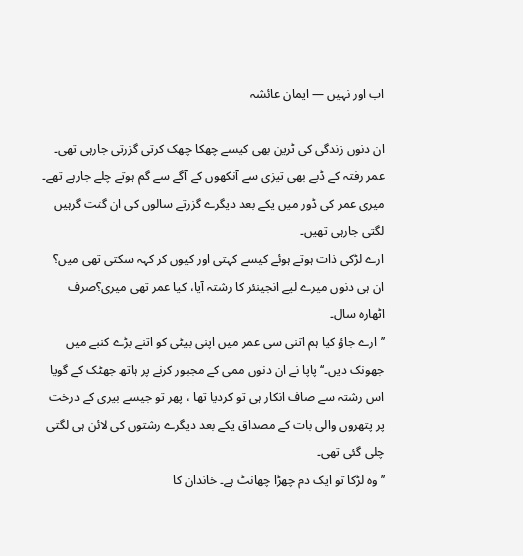اب اور نہیں — ایمان عائشہ

ان دنوں زندگی کی ٹرین بھی کیسے چھکا چھک کرتی گزرتی جارہی تھی۔ عمر رفتہ کے ڈبے بھی تیزی سے آنکھوں کے آگے سے گم ہوتے چلے جارہے تھے۔ میری عمر کی ڈور میں یکے بعد دیگرے گزرتے سالوں کی ان گنت گرہیں لگتی جارہی تھیں۔
ارے لڑکی ذات ہوتے ہوئے کیسے کہتی اور کیوں کر کہہ سکتی تھی میں؟ ان ہی دنوں میرے لیے انجینئر کا رشتہ آیا، کیا عمر تھی میری؟صرف اٹھارہ سال۔
’’ارے جاؤ کیا ہم اتنی سی عمر میں اپنی بیٹی کو اتنے بڑے کنبے میں جھونک دیں۔‘‘ پاپا نے ان دنوں ممی کے مجبور کرنے پر ہاتھ جھٹک کے گویا اس رشتہ سے صاف انکار ہی تو کردیا تھا ، پھر تو جیسے بیری کے درخت پر پتھروں والی بات کے مصداق یکے بعد دیگرے رشتوں کی لائن ہی لگتی چلی گئی تھی۔
’’وہ لڑکا تو ایک دم چھڑا چھانٹ ہے۔ خاندان کا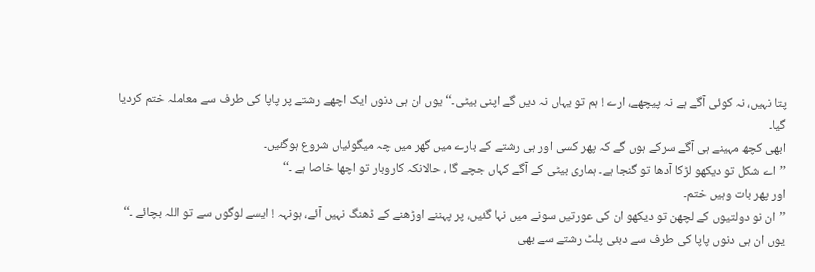پتا نہیں، نہ کوئی آگے ہے نہ پیچھے، ارے ! ہم تو یہاں نہ دیں گے اپنی بیٹی۔‘‘ یوں ان ہی دنوں ایک اچھے رشتے پر پاپا کی طرف سے معاملہ ختم کردیا گیا۔
ابھی کچھ مہینے ہی آگے سرکے ہوں گے کہ پھر کسی اور ہی رشتے کے بارے میں گھر میں چہ میگوئیاں شروع ہوگئیں۔
’’اے شکل تو دیکھو لڑکا آدھا تو گنجا ہے۔ ہماری بیٹی کے آگے کہاں جچے گا ، حالانکہ کاروبار تو اچھا خاصا ہے ۔‘‘
اور پھر بات وہیں ختم۔
’’ان نو دولتیوں کے لچھن تو دیکھو ان کی عورتیں سونے میں نہا گئیں، پر پہننے اوڑھنے کے ڈھنگ نہیں آئے، ہونہہ ! ایسے لوگوں سے تو اللہ بچائے ۔‘‘
یوں ان ہی دنوں پاپا کی طرف سے دبئی پلٹ رشتے سے بھی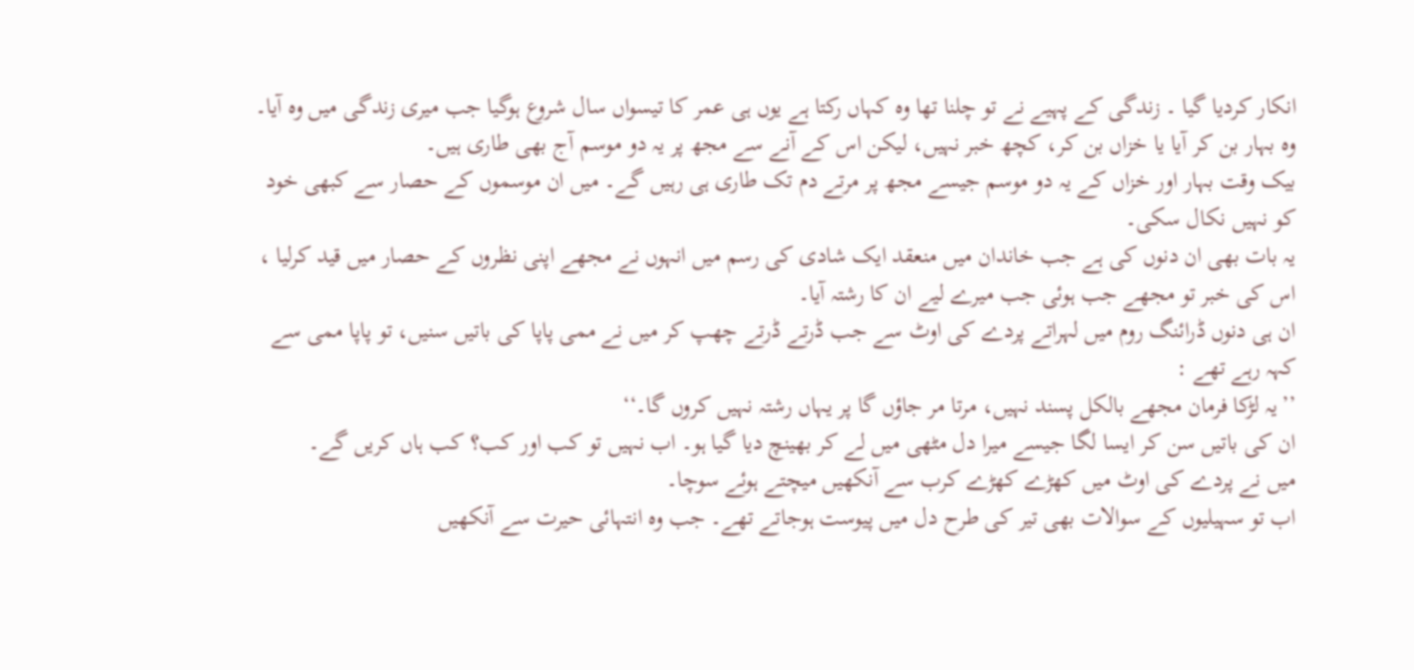انکار کردیا گیا ۔ زندگی کے پہیے نے تو چلنا تھا وہ کہاں رکتا ہے یوں ہی عمر کا تیسواں سال شروع ہوگیا جب میری زندگی میں وہ آیا۔
وہ بہار بن کر آیا یا خزاں بن کر، کچھ خبر نہیں، لیکن اس کے آنے سے مجھ پر یہ دو موسم آج بھی طاری ہیں۔
بیک وقت بہار اور خزاں کے یہ دو موسم جیسے مجھ پر مرتے دم تک طاری ہی رہیں گے۔ میں ان موسموں کے حصار سے کبھی خود کو نہیں نکال سکی۔
یہ بات بھی ان دنوں کی ہے جب خاندان میں منعقد ایک شادی کی رسم میں انہوں نے مجھے اپنی نظروں کے حصار میں قید کرلیا ، اس کی خبر تو مجھے جب ہوئی جب میرے لیے ان کا رشتہ آیا۔
ان ہی دنوں ڈرائنگ روم میں لہراتے پردے کی اوٹ سے جب ڈرتے ڈرتے چھپ کر میں نے ممی پاپا کی باتیں سنیں، تو پاپا ممی سے کہہ رہے تھے :
’’یہ لڑکا فرمان مجھے بالکل پسند نہیں، مرتا مر جاؤں گا پر یہاں رشتہ نہیں کروں گا۔‘‘
ان کی باتیں سن کر ایسا لگا جیسے میرا دل مٹھی میں لے کر بھینچ دیا گیا ہو۔ اب نہیں تو کب اور کب؟ کب ہاں کریں گے۔
میں نے پردے کی اوٹ میں کھڑے کھڑے کرب سے آنکھیں میچتے ہوئے سوچا۔
اب تو سہیلیوں کے سوالات بھی تیر کی طرح دل میں پیوست ہوجاتے تھے۔ جب وہ انتہائی حیرت سے آنکھیں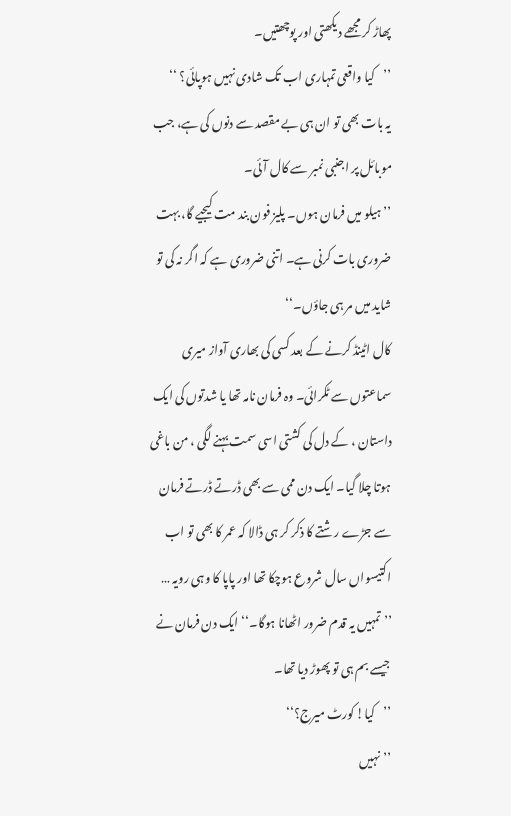پھاڑ کر مجھے دیکھتی اور پوچھتیں۔
’’کیا واقعی تمہاری اب تک شادی نہیں ہوپائی؟ ‘‘
یہ بات بھی تو ان ہی بے مقصد سے دنوں کی ہے، جب موبائل پر اجنبی نمبر سے کال آئی۔
’’ہیلو میں فرمان ہوں۔ پلیز فون بند مت کیجیے گا، بہت ضروری بات کرنی ہے۔ اتنی ضروری ہے کہ اگر نہ کی تو شاید میں مر ہی جاؤں۔‘‘
کال اٹینڈ کرنے کے بعد کسی کی بھاری آواز میری سماعتوں سے ٹکرائی۔ وہ فرمان نامہ تھا یا شدتوں کی ایک داستان ، کے دل کی کشتی اسی سمت بہنے لگی ، من باغی ہوتا چلا گیا۔ ایک دن ممی سے بھی ڈرتے ڈرتے فرمان سے جڑے رشتے کا ذکر کر ہی ڈالا کہ عمر کا بھی تو اب اکتیسواں سال شروع ہوچکا تھا اور پاپا کا وہی رویہ …
’’تمہیں یہ قدم ضرور اٹھانا ہوگا۔‘‘ ایک دن فرمان نے جیسے بم ہی تو پھوڑ دیا تھا۔
’’کیا! کورٹ میرج؟‘‘
’’نہیں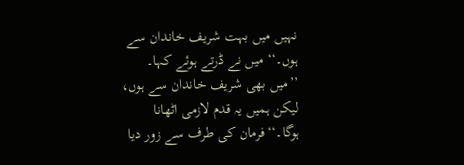نہیں میں بہت شریف خاندان سے ہوں۔‘‘ میں نے ڈرتے ہوئے کہا۔
’’میں بھی شریف خاندان سے ہوں، لیکن ہمیں یہ قدم لازمی اٹھانا ہوگا۔‘‘فرمان کی طرف سے زور دیا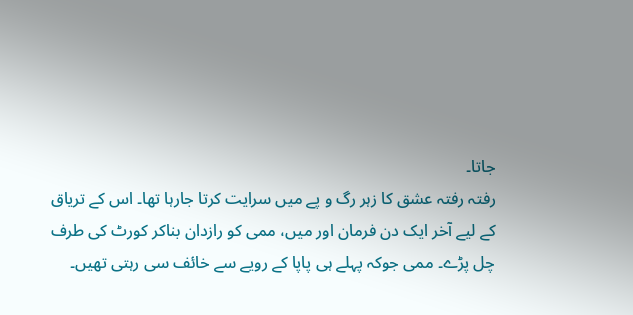جاتا۔
رفتہ رفتہ عشق کا زہر رگ و پے میں سرایت کرتا جارہا تھا۔ اس کے تریاق کے لیے آخر ایک دن فرمان اور میں، ممی کو رازدان بناکر کورٹ کی طرف چل پڑے۔ ممی جوکہ پہلے ہی پاپا کے رویے سے خائف سی رہتی تھیں۔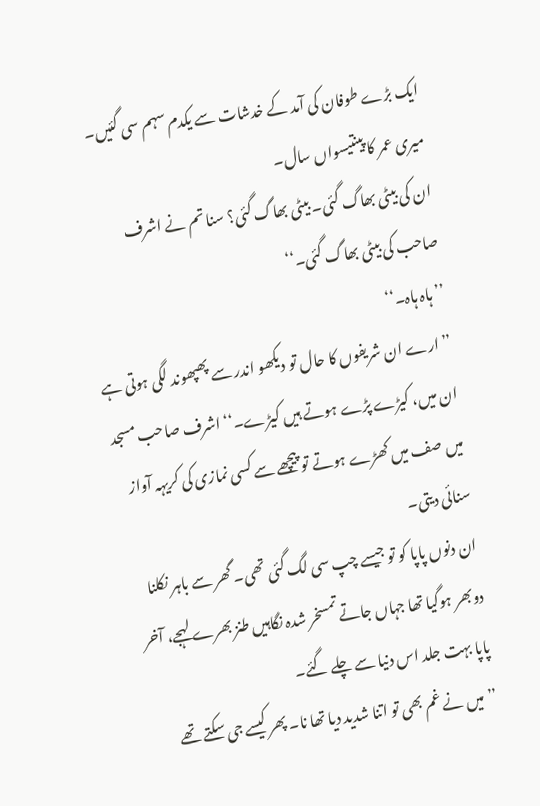ایک بڑے طوفان کی آمد کے خدشات سے یکدم سہم سی گئیں۔
میری عمر کا پینتیسواں سال۔
ان کی بیٹی بھاگ گئی۔ بیٹی بھاگ گئی؟ سنا تم نے اشرف صاحب کی بیٹی بھاگ گئی۔‘‘
’’ہاہ ہاہ۔‘‘
’’ارے ان شریفوں کا حال تو دیکھو اندر سے پھپھوند لگی ہوتی ہے ان میں، کیڑے پڑے ہوتے ہیں کیڑے۔‘‘ اشرف صاحب مسجد میں صف میں کھڑے ہوتے تو پیچھے سے کسی نمازی کی کریہہ آواز سنائی دیتی۔
ان دنوں پاپا کو تو جیسے چپ سی لگ گئی تھی۔ گھر سے باہر نکلنا دوبھر ہوگیا تھا جہاں جاتے تمسخر شدہ نگاہیں طنز بھرے لہجے، آخر پاپا بہت جلد اس دنیا سے چلے گئے۔
’’میں نے غم بھی تو اتنا شدید دیا تھا نا۔ پھر کیسے جی سکتے تھے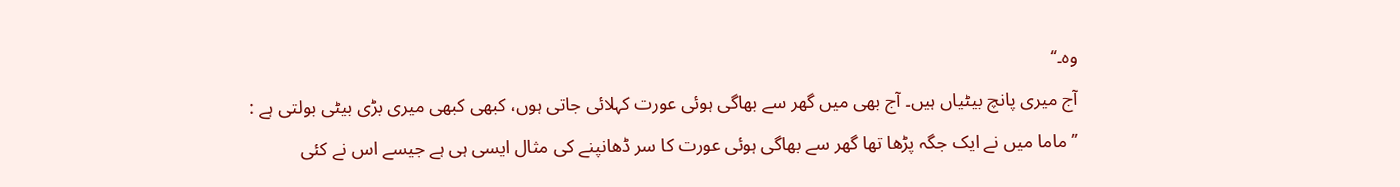وہ۔‘‘
آج میری پانچ بیٹیاں ہیں۔ آج بھی میں گھر سے بھاگی ہوئی عورت کہلائی جاتی ہوں، کبھی کبھی میری بڑی بیٹی بولتی ہے :
’’ماما میں نے ایک جگہ پڑھا تھا گھر سے بھاگی ہوئی عورت کا سر ڈھانپنے کی مثال ایسی ہی ہے جیسے اس نے کئی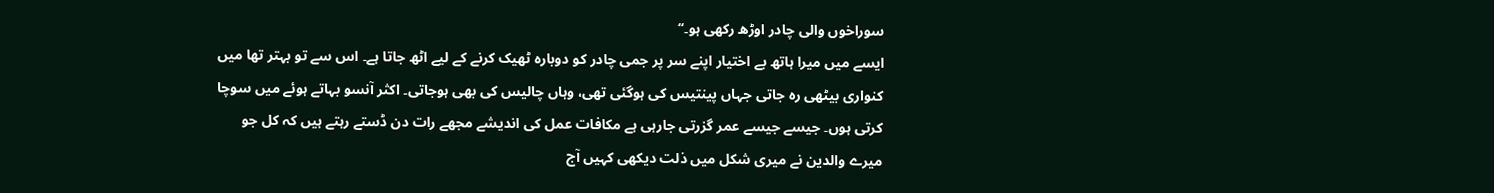سوراخوں والی چادر اوڑھ رکھی ہو۔‘‘
ایسے میں میرا ہاتھ بے اختیار اپنے سر پر جمی چادر کو دوبارہ ٹھیک کرنے کے لیے اٹھ جاتا ہے۔ اس سے تو بہتر تھا میں کنواری بیٹھی رہ جاتی جہاں پینتیس کی ہوگئی تھی، وہاں چالیس کی بھی ہوجاتی۔ اکثر آنسو بہاتے ہوئے میں سوچا کرتی ہوں۔ جیسے جیسے عمر گزرتی جارہی ہے مکافات عمل کی اندیشے مجھے رات دن ڈستے رہتے ہیں کہ کل جو میرے والدین نے میری شکل میں ذلت دیکھی کہیں آج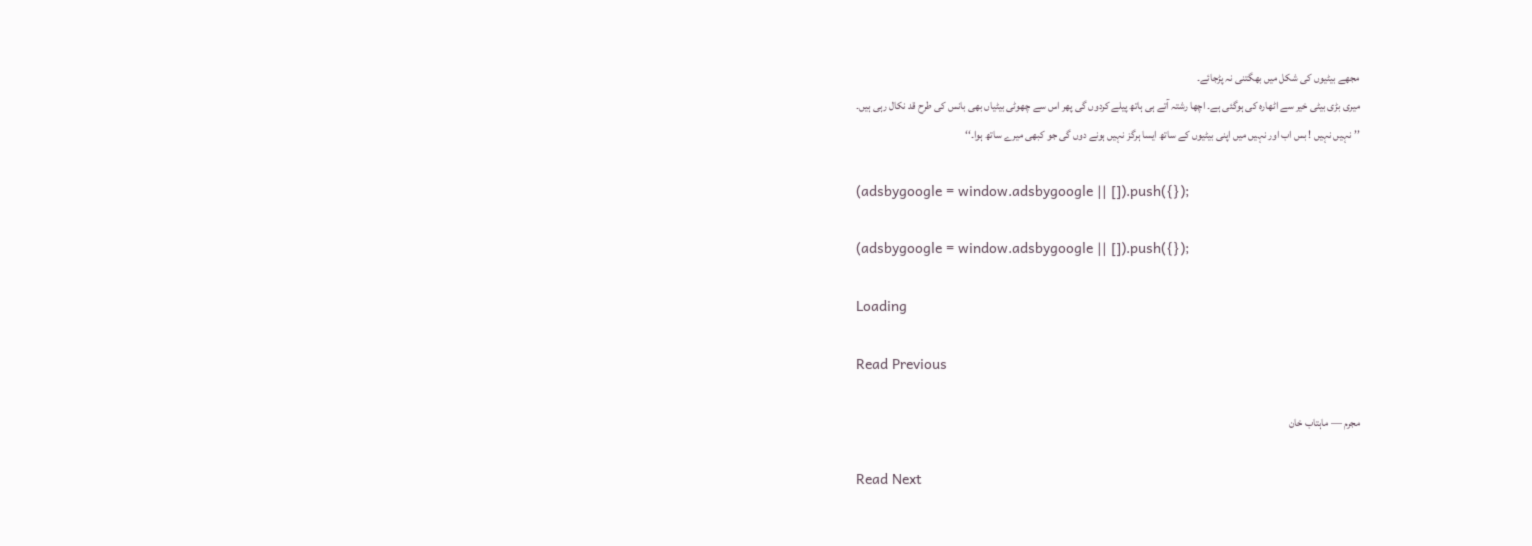مجھے بیٹیوں کی شکل میں بھگتنی نہ پڑجائے۔
میری بڑی بیٹی خیر سے اٹھارہ کی ہوگئی ہے۔ اچھا رشتہ آتے ہی ہاتھ پیلے کردوں گی پھر اس سے چھوٹی بیٹیاں بھی بانس کی طرح قد نکال رہی ہیں۔
’’نہیں نہیں ! بس اب اور نہیں میں اپنی بیٹیوں کے ساتھ ایسا ہرگز نہیں ہونے دوں گی جو کبھی میرے ساتھ ہوا۔‘‘

(adsbygoogle = window.adsbygoogle || []).push({});

(adsbygoogle = window.adsbygoogle || []).push({});

Loading

Read Previous

مجرم — ماہتاب خان

Read Next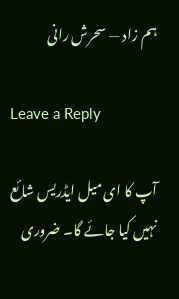ہم زاد — سحرش رانی

Leave a Reply

آپ کا ای میل ایڈریس شائع نہیں کیا جائے گا۔ ضروری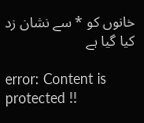خانوں کو * سے نشان زد کیا گیا ہے

error: Content is protected !!